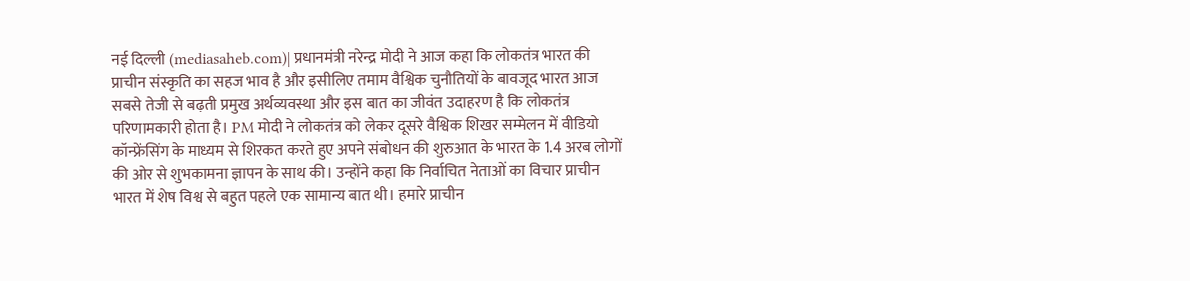नई दिल्ली (mediasaheb.com)| प्रधानमंत्री नरेन्द्र मोदी ने आज कहा कि लोकतंत्र भारत की प्राचीन संस्कृति का सहज भाव है और इसीलिए तमाम वैश्विक चुनौतियों के बावजूद भारत आज सबसे तेजी से बढ़ती प्रमुख अर्थव्यवस्था और इस बात का जीवंत उदाहरण है कि लोकतंत्र परिणामकारी होता है। PM मोदी ने लोकतंत्र को लेकर दूसरे वैश्विक शिखर सम्मेलन में वीडियो कॉन्फ्रेंसिंग के माध्यम से शिरकत करते हुए अपने संबोधन की शुरुआत के भारत के 1.4 अरब लोगों की ओर से शुभकामना ज्ञापन के साथ की। उन्होंने कहा कि निर्वाचित नेताओं का विचार प्राचीन भारत में शेष विश्व से बहुत पहले एक सामान्य बात थी। हमारे प्राचीन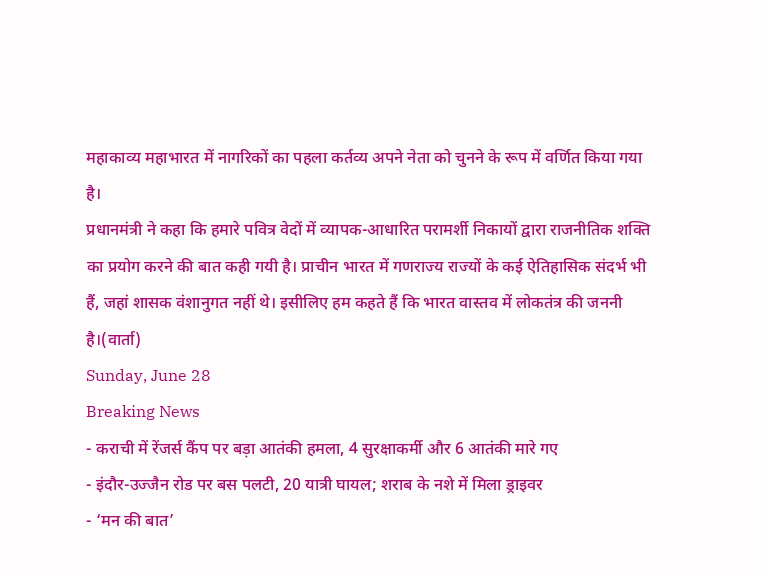महाकाव्य महाभारत में नागरिकों का पहला कर्तव्य अपने नेता को चुनने के रूप में वर्णित किया गया है।
प्रधानमंत्री ने कहा कि हमारे पवित्र वेदों में व्यापक-आधारित परामर्शी निकायों द्वारा राजनीतिक शक्ति का प्रयोग करने की बात कही गयी है। प्राचीन भारत में गणराज्य राज्यों के कई ऐतिहासिक संदर्भ भी हैं, जहां शासक वंशानुगत नहीं थे। इसीलिए हम कहते हैं कि भारत वास्तव में लोकतंत्र की जननी है।(वार्ता)
Sunday, June 28
Breaking News
- कराची में रेंजर्स कैंप पर बड़ा आतंकी हमला, 4 सुरक्षाकर्मी और 6 आतंकी मारे गए
- इंदौर-उज्जैन रोड पर बस पलटी, 20 यात्री घायल; शराब के नशे में मिला ड्राइवर
- ‘मन की बात’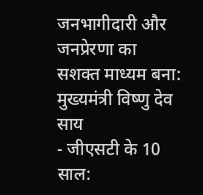जनभागीदारी और जनप्रेरणा का सशक्त माध्यम बना: मुख्यमंत्री विष्णु देव साय
- जीएसटी के 10 साल: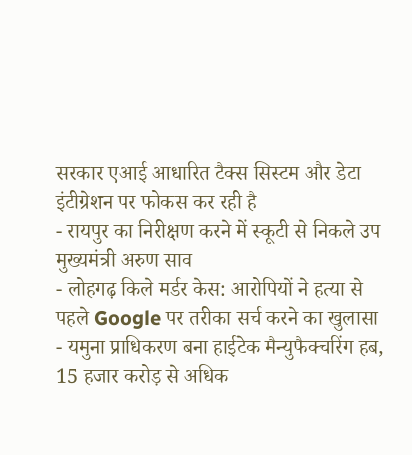सरकार एआई आधारित टैक्स सिस्टम और डेटा इंटीग्रेशन पर फोकस कर रही है
- रायपुर का निरीक्षण करने में स्कूटी से निकले उप मुख्यमंत्री अरुण साव
- लोहगढ़ किले मर्डर केस: आरोपियों ने हत्या से पहले Google पर तरीका सर्च करने का खुलासा
- यमुना प्राधिकरण बना हाईटेक मैन्युफैक्चरिंग हब, 15 हजार करोड़ से अधिक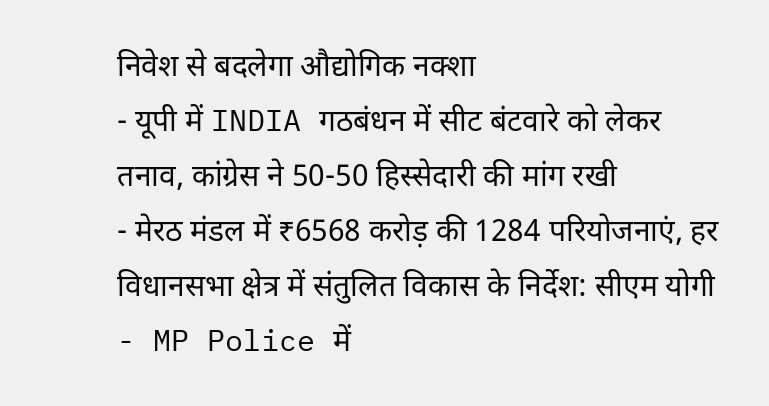निवेश से बदलेगा औद्योगिक नक्शा
- यूपी में INDIA गठबंधन में सीट बंटवारे को लेकर तनाव, कांग्रेस ने 50-50 हिस्सेदारी की मांग रखी
- मेरठ मंडल में ₹6568 करोड़ की 1284 परियोजनाएं, हर विधानसभा क्षेत्र में संतुलित विकास के निर्देश: सीएम योगी
- MP Police में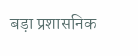बड़ा प्रशासनिक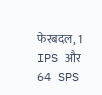फेरबदल, 1 IPS और 64 SPS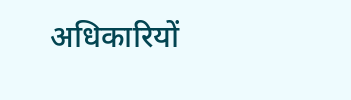अधिकारियों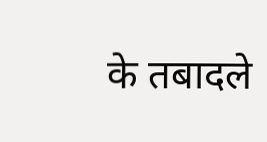के तबादले